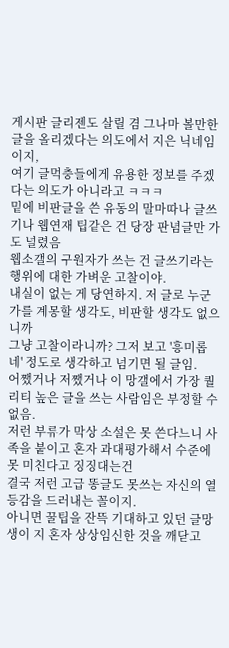게시판 글리젠도 살릴 겸 그나마 볼만한 글을 올리겠다는 의도에서 지은 닉네임이지,
여기 글먹충들에게 유용한 정보를 주겠다는 의도가 아니라고 ㅋㅋㅋ
밑에 비판글을 쓴 유동의 말마따나 글쓰기나 웹연재 팁같은 건 당장 판념글만 가도 널렸음
웹소갤의 구원자가 쓰는 건 글쓰기라는 행위에 대한 가벼운 고찰이야.
내실이 없는 게 당연하지. 저 글로 누군가를 계몽할 생각도, 비판할 생각도 없으니까
그냥 고찰이라니까? 그저 보고 '흥미롭네' 정도로 생각하고 넘기면 될 글임.
어쨌거나 저쨌거나 이 망갤에서 가장 퀄리티 높은 글을 쓰는 사람임은 부정할 수 없음.
저런 부류가 막상 소설은 못 쓴다느니 사족을 붙이고 혼자 과대평가해서 수준에 못 미친다고 징징대는건
결국 저런 고급 똥글도 못쓰는 자신의 열등감을 드러내는 꼴이지.
아니면 꿀팁을 잔뜩 기대하고 있던 글망생이 지 혼자 상상임신한 것을 깨닫고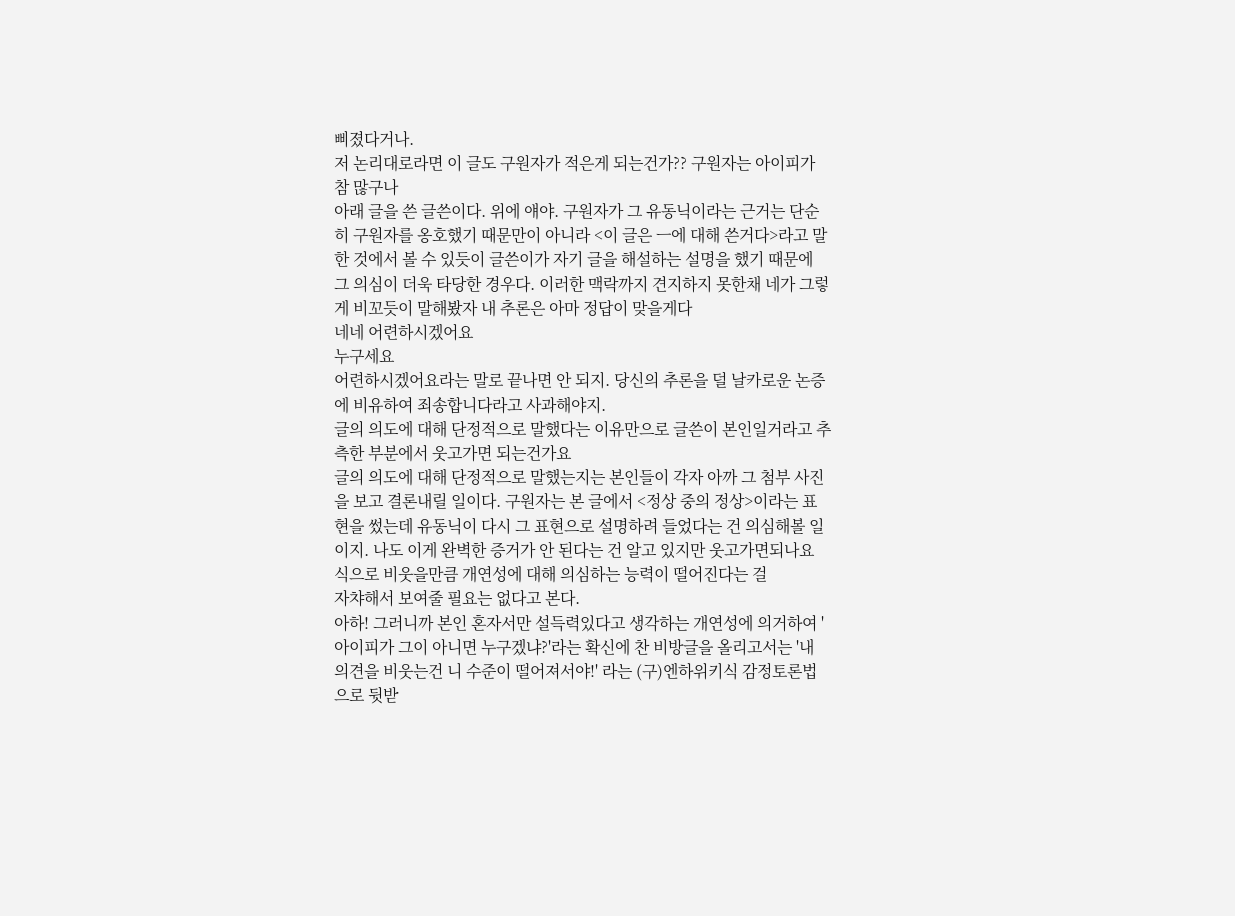삐졌다거나.
저 논리대로라면 이 글도 구원자가 적은게 되는건가?? 구원자는 아이피가 참 많구나
아래 글을 쓴 글쓴이다. 위에 얘야. 구원자가 그 유동닉이라는 근거는 단순히 구원자를 옹호했기 때문만이 아니라 <이 글은 ㅡ에 대해 쓴거다>라고 말한 것에서 볼 수 있듯이 글쓴이가 자기 글을 해설하는 설명을 했기 때문에 그 의심이 더욱 타당한 경우다. 이러한 맥락까지 견지하지 못한채 네가 그렇게 비꼬듯이 말해봤자 내 추론은 아마 정답이 맞을게다
네네 어련하시겠어요
누구세요
어련하시겠어요라는 말로 끝나면 안 되지. 당신의 추론을 덜 날카로운 논증에 비유하여 죄송합니다라고 사과해야지.
글의 의도에 대해 단정적으로 말했다는 이유만으로 글쓴이 본인일거라고 추측한 부분에서 웃고가면 되는건가요
글의 의도에 대해 단정적으로 말했는지는 본인들이 각자 아까 그 첨부 사진을 보고 결론내릴 일이다. 구원자는 본 글에서 <정상 중의 정상>이라는 표현을 썼는데 유동닉이 다시 그 표현으로 설명하려 들었다는 건 의심해볼 일이지. 나도 이게 완벽한 증거가 안 된다는 건 알고 있지만 웃고가면되나요 식으로 비웃을만큼 개연성에 대해 의심하는 능력이 떨어진다는 걸
자챠해서 보여줄 필요는 없다고 본다.
아하! 그러니까 본인 혼자서만 설득력있다고 생각하는 개연성에 의거하여 '아이피가 그이 아니면 누구겠냐?'라는 확신에 찬 비방글을 올리고서는 '내 의견을 비웃는건 니 수준이 떨어져서야!' 라는 (구)엔하위키식 감정토론법으로 뒷받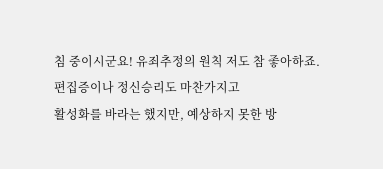침 중이시군요! 유죄추정의 원칙 저도 참 좋아하죠. 편집증이나 정신승리도 마찬가지고
활성화를 바라는 했지만, 예상하지 못한 방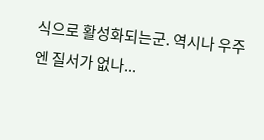식으로 활성화되는군. 역시나 우주엔 질서가 없나...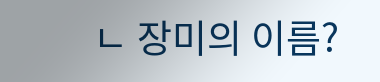ㄴ 장미의 이름?